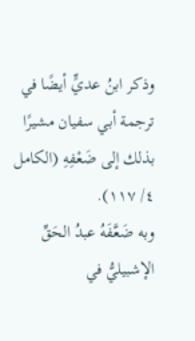وذكر ابنُ عديٍّ أيضًا في ترجمة أبي سفيان مشيرًا بذلك إلى ضَعْفِهِ (الكامل ٤/ ١١٧).
وبه ضَعَّفَهُ عبدُ الحَقِّ الإشبيليُّ في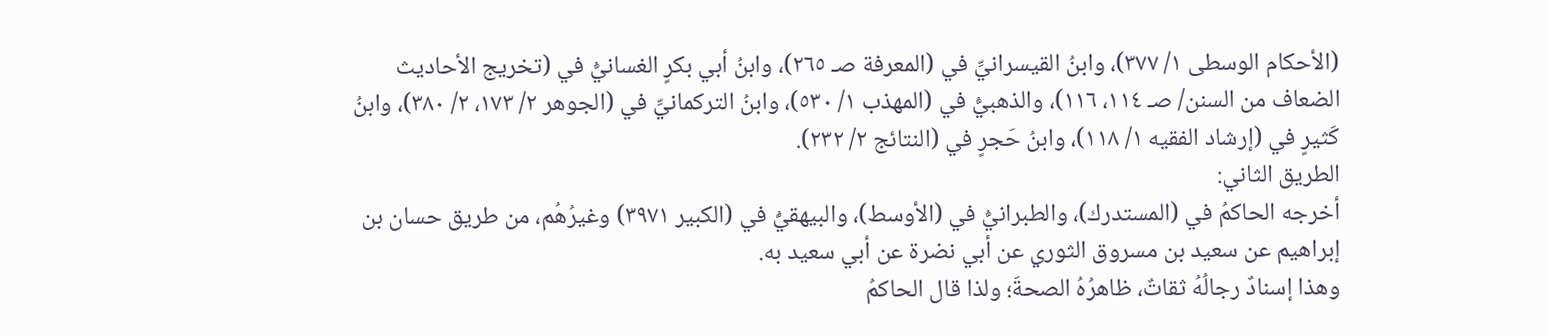(الأحكام الوسطى ١/ ٣٧٧)، وابنُ القيسرانيِّ في (المعرفة صـ ٢٦٥)، وابنُ أبي بكرٍ الغسانيُّ في (تخريج الأحاديث الضعاف من السنن/ صـ ١١٤، ١١٦)، والذهبيُّ في (المهذب ١/ ٥٣٠)، وابنُ التركمانيِّ في (الجوهر ٢/ ١٧٣، ٢/ ٣٨٠)، وابنُ كَثيرٍ في (إرشاد الفقيه ١/ ١١٨)، وابنُ حَجرٍ في (النتائج ٢/ ٢٣٢).
الطريق الثاني:
أخرجه الحاكمُ في (المستدرك)، والطبرانيُّ في (الأوسط)، والبيهقيُّ في (الكبير ٣٩٧١) وغيرُهُم، من طريق حسان بن إبراهيم عن سعيد بن مسروق الثوري عن أبي نضرة عن أبي سعيد به.
وهذا إسنادٌ رجالُهُ ثقاتٌ، ظاهرُهُ الصحةَ؛ ولذا قال الحاكمُ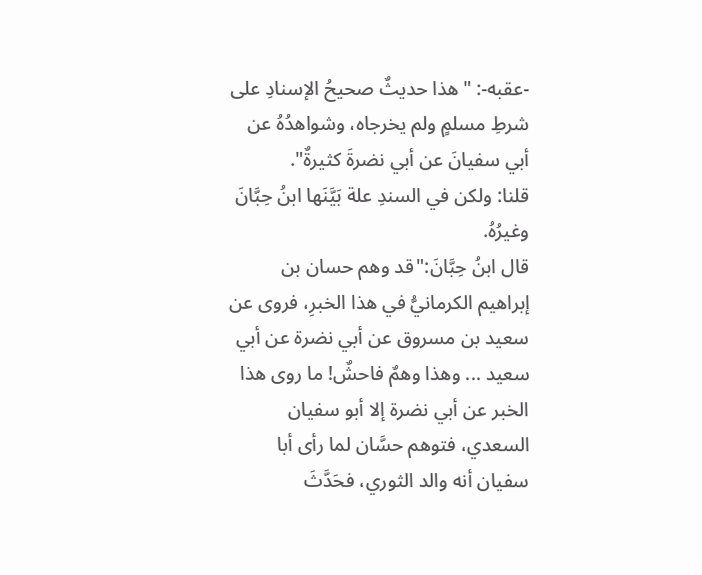-عقبه-: "هذا حديثٌ صحيحُ الإسنادِ على شرطِ مسلمٍ ولم يخرجاه، وشواهدُهُ عن أبي سفيانَ عن أبي نضرةَ كثيرةٌ".
قلنا: ولكن في السندِ علة بَيَّنَها ابنُ حِبَّانَ وغيرُهُ.
قال ابنُ حِبَّانَ:"قد وهم حسان بن إبراهيم الكرمانيُّ في هذا الخبرِ، فروى عن سعيد بن مسروق عن أبي نضرة عن أبي سعيد ... وهذا وهمٌ فاحشٌ! ما روى هذا الخبر عن أبي نضرة إلا أبو سفيان السعدي، فتوهم حسَّان لما رأى أبا سفيان أنه والد الثوري، فحَدَّثَ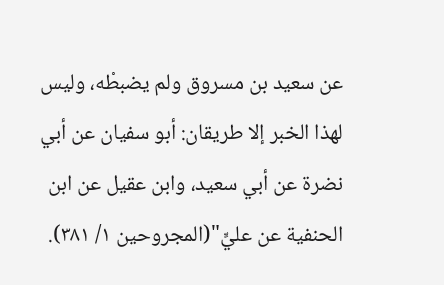عن سعيد بن مسروق ولم يضبطْه، وليس لهذا الخبر إلا طريقان: أبو سفيان عن أبي نضرة عن أبي سعيد، وابن عقيل عن ابن الحنفية عن عليٍّ"(المجروحين ١/ ٣٨١).